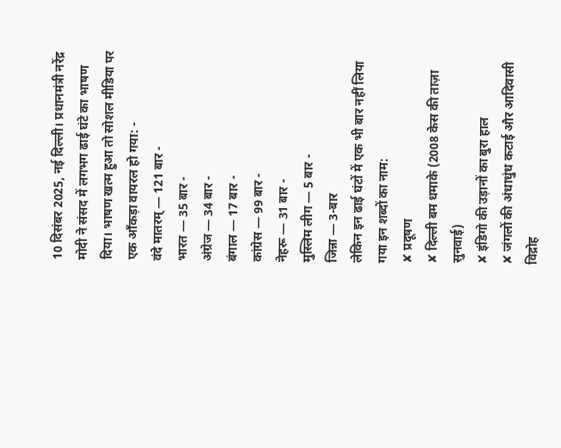10 दिसंबर 2025, नई दिल्ली। प्रधानमंत्री नरेंद्र मोदी ने संसद में लगभग ढाई घंटे का भाषण दिया। भाषण खत्म हुआ तो सोशल मीडिया पर एक आँकड़ा वायरल हो गया: -
वंदे मातरम् — 121 बार -
भारत — 35 बार -
अंग्रेज — 34 बार -
बंगाल — 17 बार -
कांग्रेस — 99 बार -
नेहरू — 31 बार -
मुस्लिम लीग — 5 बार -
जिन्ना — 3-बार
लेकिन इन ढाई घंटों में एक भी बार नहीं लिया गया इन शब्दों का नाम:
✘ प्रदूषण
✘ दिल्ली बम धमाके (2008 केस की ताज़ा सुनवाई)
✘ इंडिगो की उड़ानों का बुरा हाल
✘ जंगलों की अंधाधुंध कटाई और आदिवासी विद्रोह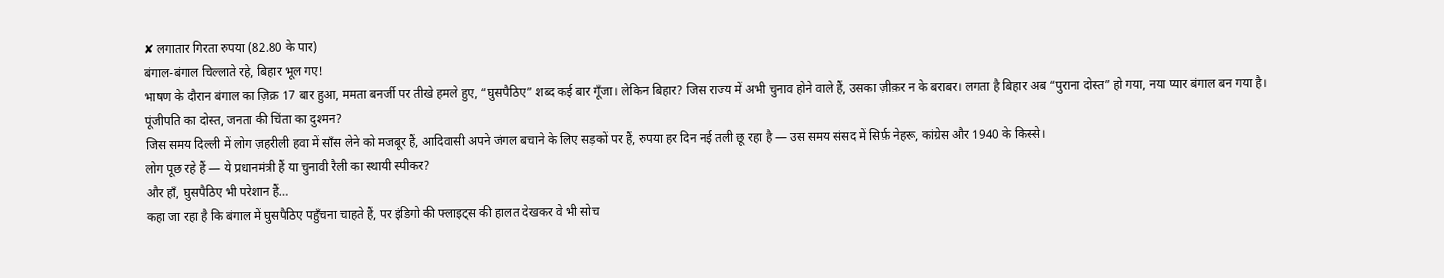✘ लगातार गिरता रुपया (82.80 के पार)
बंगाल-बंगाल चिल्लाते रहे, बिहार भूल गए!
भाषण के दौरान बंगाल का ज़िक्र 17 बार हुआ, ममता बनर्जी पर तीखे हमले हुए, “घुसपैठिए” शब्द कई बार गूँजा। लेकिन बिहार? जिस राज्य में अभी चुनाव होने वाले हैं, उसका ज़ीक़र न के बराबर। लगता है बिहार अब “पुराना दोस्त” हो गया, नया प्यार बंगाल बन गया है।
पूंजीपति का दोस्त, जनता की चिंता का दुश्मन?
जिस समय दिल्ली में लोग ज़हरीली हवा में साँस लेने को मजबूर हैं, आदिवासी अपने जंगल बचाने के लिए सड़कों पर हैं, रुपया हर दिन नई तली छू रहा है — उस समय संसद में सिर्फ़ नेहरू, कांग्रेस और 1940 के किस्से।
लोग पूछ रहे हैं — ये प्रधानमंत्री हैं या चुनावी रैली का स्थायी स्पीकर?
और हाँ, घुसपैठिए भी परेशान हैं…
कहा जा रहा है कि बंगाल में घुसपैठिए पहुँचना चाहते हैं, पर इंडिगो की फ्लाइट्स की हालत देखकर वे भी सोच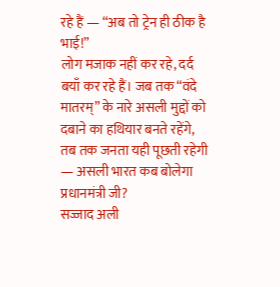रहे हैं — “अब तो ट्रेन ही ठीक है भाई!”
लोग मजाक नहीं कर रहे, दर्द बयाँ कर रहे हैं। जब तक “वंदे मातरम्” के नारे असली मुद्दों को दबाने का हथियार बनते रहेंगे, तब तक जनता यही पूछती रहेगी
— असली भारत कब बोलेगा प्रधानमंत्री जी?
सज्जाद अली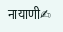नायाणी✍